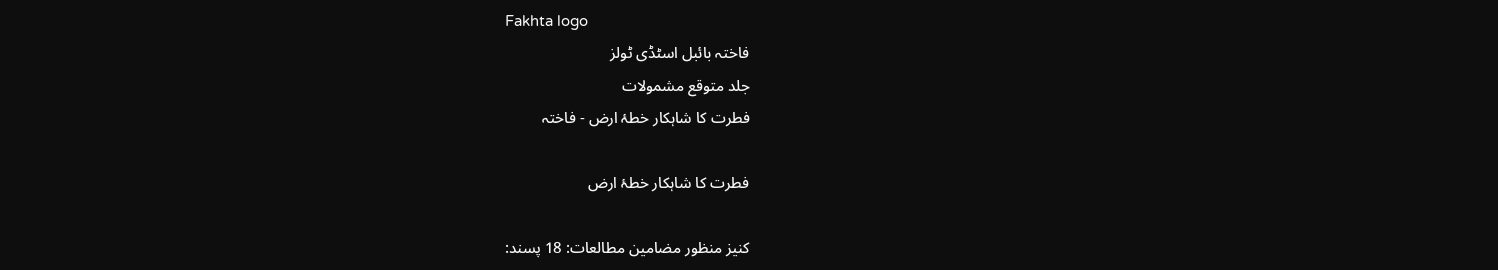Fakhta logo
فاختہ بائبل اسٹڈی ٹولز
جلد متوقع مشمولات
فطرت کا شاہکار خطۂ ارض - فاختہ

فطرت کا شاہکار خطۂ ارض

کنیز منظور مضامین مطالعات: 18 پسند: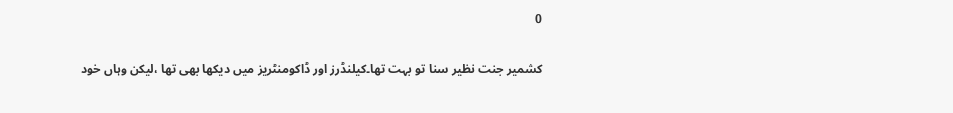0

کشمیر جنت نظیر سنا تو بہت تھا۔کیلنڈرز اور ڈاکومنٹریز میں دیکھا بھی تھا ،لیکن وہاں خود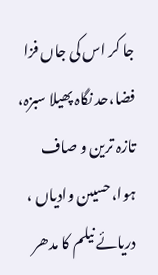جا کر اس کی جاں فزا فضا،حد نگاہ پھیلا سبزہ، تازہ ترین و صاف ہوا،حسیںن وادیاں ، دریائے نیلم کا مدھر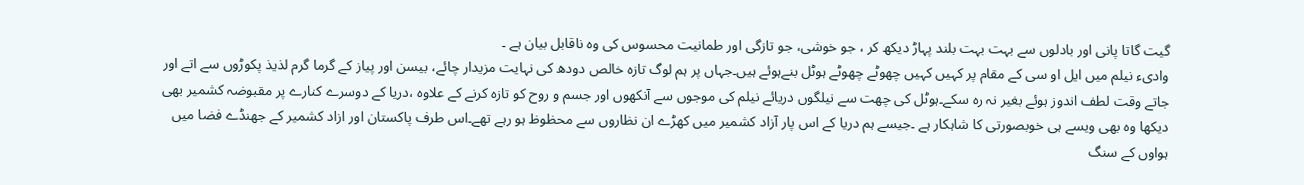گیت گاتا پانی اور بادلوں سے بہت بہت بلند پہاڑ دیکھ کر ، جو خوشی، جو تازگی اور طمانیت محسوس کی وہ ناقابل بیان ہے ۔
وادیء نیلم میں ایل او سی کے مقام پر کہیں کہیں چھوٹے چھوٹے ہوٹل بنےہوئے ہیں۔جہاں پر ہم لوگ تازہ خالص دودھ کی نہایت مزیدار چائے، بیسن اور پیاز کے گرما گرم لذیذ پکوڑوں سے اتے اور جاتے وقت لطف اندوز ہوئے بغیر نہ رہ سکے۔ہوٹل کی چھت سے نیلگوں دریائے نیلم کی موجوں سے آنکھوں اور جسم و روح کو تازہ کرنے کے علاوہ ،دریا کے دوسرے کنارے پر مقبوضہ کشمیر بھی دیکھا وہ بھی ویسے ہی خوبصورتی کا شاہکار ہے ۔جیسے ہم دریا کے اس پار آزاد کشمیر میں کھڑے ان نظاروں سے محظوظ ہو رہے تھے۔اس طرف پاکستان اور ازاد کشمیر کے جھنڈے فضا میں ہواوں کے سنگ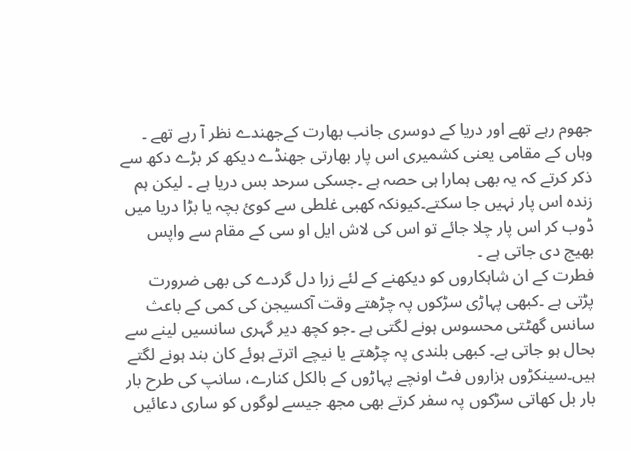جھوم رہے تھے اور دریا کے دوسری جانب بھارت کےجھندے نظر آ رہے تھے ۔
وہاں کے مقامی یعنی کشمیری اس پار بھارتی جھنڈے دیکھ کر بڑے دکھ سے ذکر کرتے کہ یہ بھی ہمارا ہی حصہ ہے ۔جسکی سرحد بس دریا ہے ۔ لیکن ہم زندہ اس پار نہیں جا سکتے۔کیونکہ کھبی غلطی سے کوئ بچہ یا بڑا دریا میں ڈوب کر اس پار چلا جائے تو اس کی لاش ایل او سی کے مقام سے واپس بھیج دی جاتی ہے ۔
فطرت کے ان شاہکاروں کو دیکھنے کے لئے زرا دل گردے کی بھی ضرورت پڑتی ہے ۔کبھی پہاڑی سڑکوں پہ چڑھتے وقت آکسیجن کی کمی کے باعث سانس گھٹتی محسوس ہونے لگتی ہے ۔جو کچھ دیر گہری سانسیں لینے سے بحال ہو جاتی ہے۔ کبھی بلندی پہ چڑھتے یا نیچے اترتے ہوئے کان بند ہونے لگتے ہیں۔سینکڑوں ہزاروں فٹ اونچے پہاڑوں کے بالکل کنارے، سانپ کی طرح بار بار بل کھاتی سڑکوں پہ سفر کرتے بھی مجھ جیسے لوگوں کو ساری دعائیں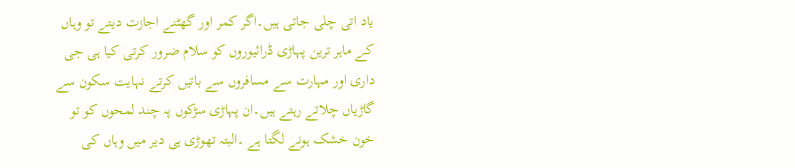یاد اتی چلی جاتی ہیں۔اگر کمر اور گھٹنے اجازت دیتے تو وہاں کے ماہر ترین پہاڑی ڈرائیوروں کو سلام ضرور کرتی کیا ہی جی داری اور مہارت سے مسافروں سے باتیں کرتے نہایت سکون سے گاڑیاں چلاتے رہتے ہیں۔ان پہاڑی سڑکوں پہ چند لمحوں کو تو خون خشک ہونے لگتا ہے ۔البتہ تھوڑی ہی دیر میں وہاں کی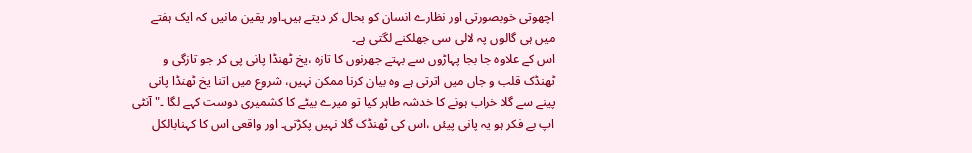اچھوتی خوبصورتی اور نظارے انسان کو بحال کر دیتے ہیں۔اور یقین مانیں کہ ایک ہفتے میں ہی گالوں پہ لالی سی جھلکنے لگتی ہے۔
اس کے علاوہ جا بجا پہاڑوں سے بہتے جھرنوں کا تازہ ،یخ ٹھنڈا پانی پی کر جو تازگی و ٹھنڈک قلب و جاں میں اترتی ہے وہ بیان کرنا ممکن نہیں، شروع میں اتنا یخ ٹھنڈا پانی پینے سے گلا خراب ہونے کا خدشہ طاہر کیا تو میرے بیٹے کا کشمیری دوست کہے لگا ۔"آنٹی اپ بے فکر ہو یہ پانی پیئں ،اس کی ٹھنڈک گلا نہیں پکڑتی۔ اور واقعی اس کا کہنابالکل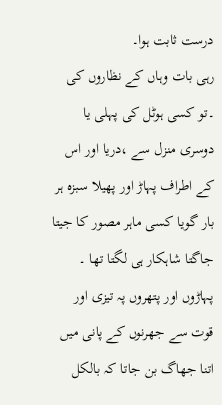درست ثابت ہوا۔
رہی بات وہاں کے نظاروں کی ۔تو کسی ہوٹل کی پہلی یا دوسری منزل سے ،دریا اور اس کے اطراف پہاڑ اور پھیلا سبزہ ہر بار گویا کسی ماہر مصور کا جیتا جاگتا شاہکار ہی لگتا تھا ۔ پہاڑوں اور پتھروں پہ تیزی اور قوت سے جھرنوں کے پانی میں اتنا جھاگ بن جاتا کہ بالکل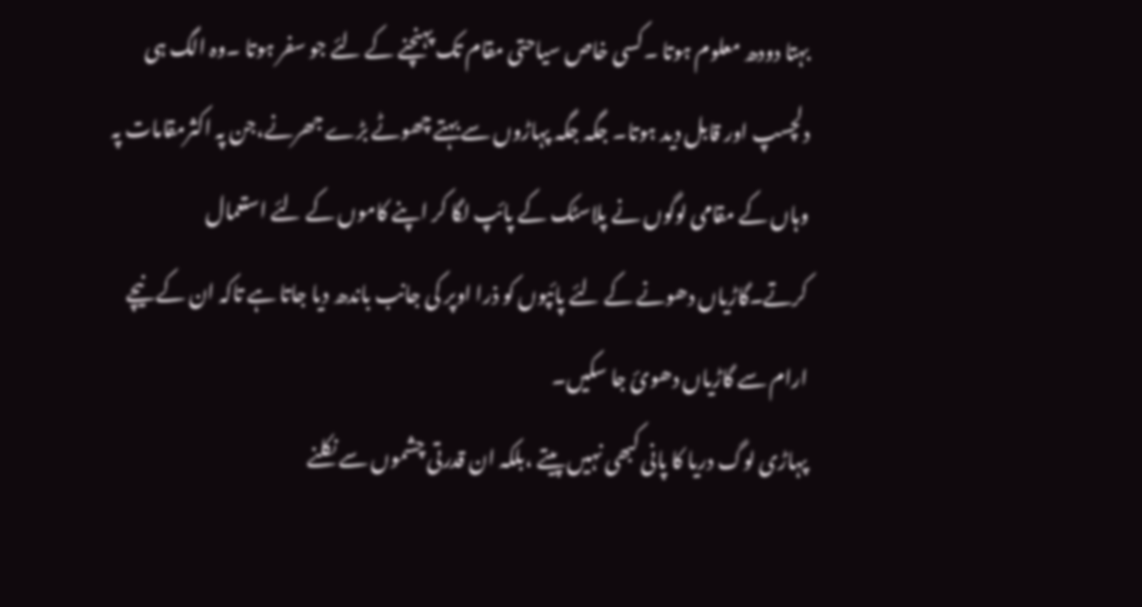بہتا دودھ معلوم ہوتا ۔کسی خاص سیاحتی مقام تک پہنچنے کے لئے جو سفر ہوتا ۔وہ الگ ہی دلچسپ اور قابل دید ہوتا۔ جگہ جگہ پہاڑوں سے بہتے چھوٹے بڑے جھرنے،جن پہ اکثرمقامات پہ وہاں کے مقامی لوگوں نے پلاسٹک کے پائپ لگا کر اپنے کاموں کے لئے استعمال کرتے۔گاڑیاں دھونے کے لئے پائپوں کو ذرا اوپر کی جانب باندھ دیا جاتا ہے تاکہ ان کے نیچے ارام سے گاڑیاں دھوئ جا سکیں۔
پہاڑی لوگ دریا کا پانی کبھی نہیں پیتے ،بلکہ ان قدرتی چشموں سے نکلنے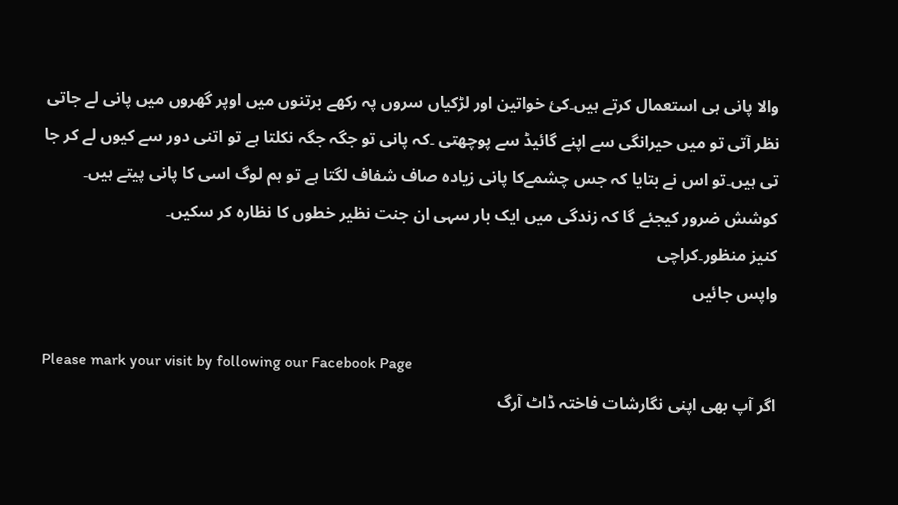والا پانی ہی استعمال کرتے ہیں۔کئ خواتین اور لڑکیاں سروں پہ رکھے برتنوں میں اوپر گھروں میں پانی لے جاتی نظر آتی تو میں حیرانگی سے اپنے گائیڈ سے پوچھتی ۔کہ پانی تو جگہ جگہ نکلتا ہے تو اتنی دور سے کیوں لے کر جا تی ہیں۔تو اس نے بتایا کہ جس چشمےکا پانی زیادہ صاف شفاف لگتا ہے تو ہم لوگ اسی کا پانی پیتے ہیں۔
کوشش ضرور کیجئے گا کہ زندگی میں ایک بار سہی ان جنت نظیر خطوں کا نظارہ کر سکیں۔
کنیز منظور۔کراچی
واپس جائیں

Please mark your visit by following our Facebook Page
اگر آپ بھی اپنی نگارشات فاختہ ڈاٹ آرگ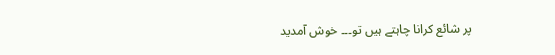پر شائع کرانا چاہتے ہیں تو۔۔۔ خوش آمدید